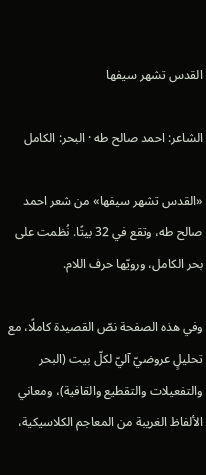القدس تشهر سيفها

الشاعر: احمد صالح طه · البحر: الكامل

«القدس تشهر سيفها» من شعر احمد صالح طه، وتقع في 32 بيتًا. نُظمت على بحر الكامل، ورويّها حرف اللام.

وفي هذه الصفحة نصّ القصيدة كاملًا، مع تحليلٍ عروضيّ آليّ لكلّ بيت (البحر والتفعيلات والتقطيع والقافية)، ومعاني الألفاظ الغريبة من المعاجم الكلاسيكية،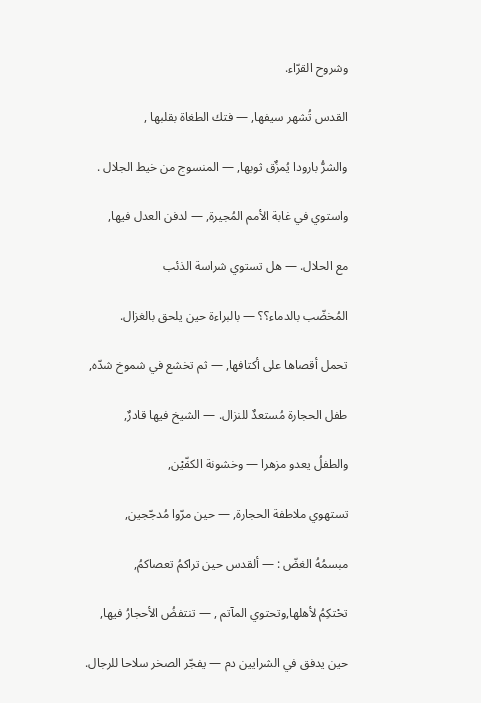وشروح القرّاء.

القدس تُشهر سيفها, — فتك الطغاة بقلبها ,

والشرُّ بارودا يُمزٌق ثوبها, — المنسوج من خيط الجلال .

واستوي في غابة الأمم المُجيرة, — لدفن العدل فيها,

مع الحلال. — هل تستوي شراسة الذئب

المُخضّب بالدماء؟؟ — بالبراءة حين يلحق بالغزال.

تحمل أقصاها على أكتافها, — ثم تخشع في شموخ شدّه,

طفل الحجارة مُستعدٌ للنزال. — الشيخ فيها قادرٌ,

والطفلُ يعدو مزهرا — وخشونة الكفّيْن,

تستهوي ملاطفة الحجارة, — حين مرّوا مُدجّجين,

مبسمُهُ الغضّ : — ألقدس حين تراكمُ تعصاكمُ,

تحْتكِمُ لأهلها,وتحتوي المآتم , — تنتفضُ الأحجارُ فيها,

حين يدفق في الشرايين دم — يفجّر الصخر سلاحا للرجال.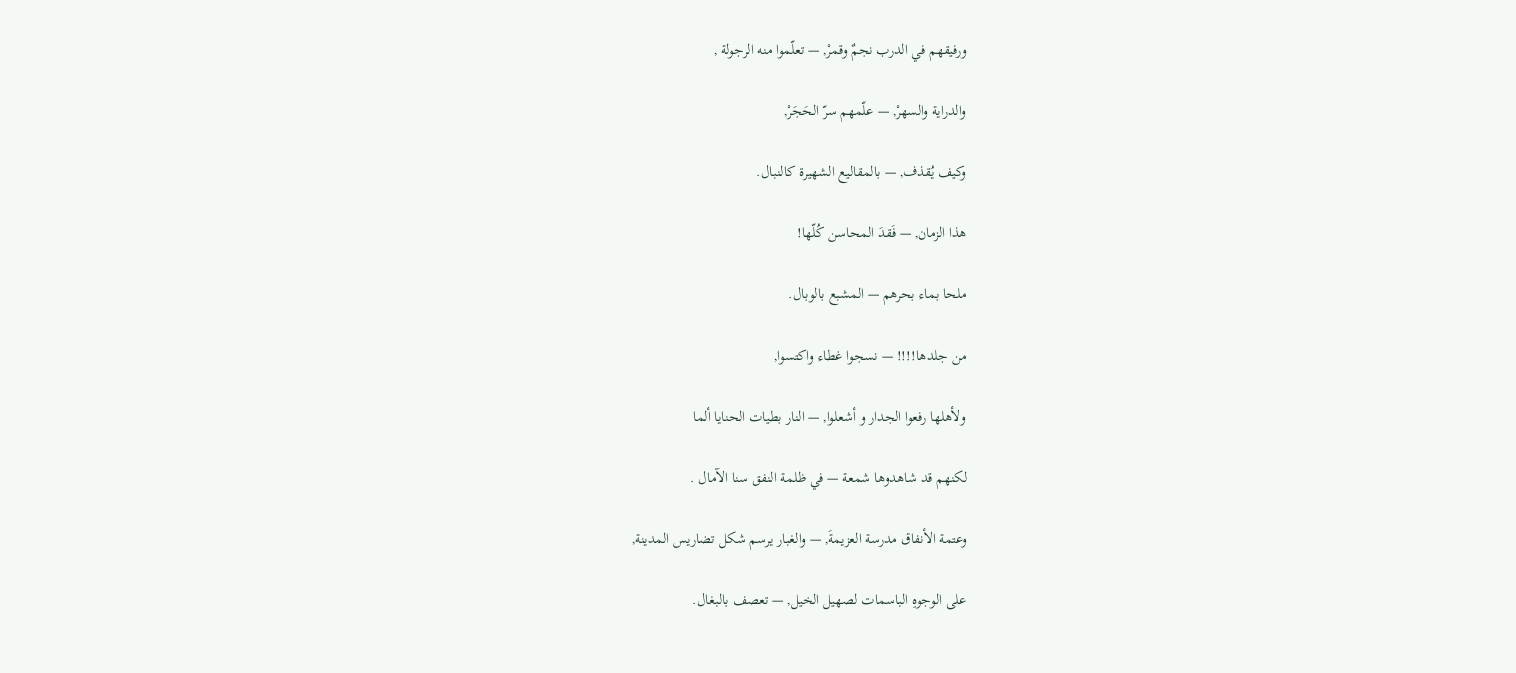ورفيقهم في الدرب نجمٌ وقمرْ, — تعلّموا منه الرجولة ,

والدراية والسهرْ, — علّمهم سرّ الحَجَرْ,

وكيف يُقذف, — بالمقاليع الشهيرة كالنبال.

هذا الزمان, — فَقدَ المحاسن كُلّها!

ملحا بماء بحرهم — المشبع بالوبال.

من جلدها!!!! — نسجوا غطاء واكتسوا,

ولأهلها رفعوا الجدار و أشعلوا, — النار بطيات الحنايا ألما

لكنهم قد شاهدوها شمعة — في ظلمة النفق سنا الآمال .

وعتمة الأنفاق مدرسة العزيمةَ, — والغبار يرسم شكل تضاريس المدينة,

على الوجوهِ الباسمات لصهيل الخيل, — تعصف بالبغال.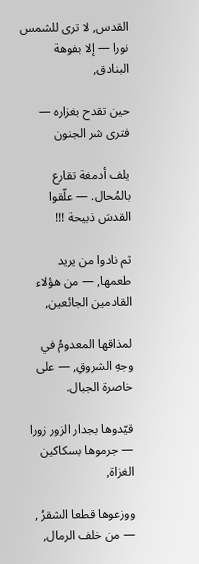القدس, لا ترى للشمس نورا — إلا بفوهة البنادق,

حين تقدح بغزاره — فترى شر الجنون

يلف أدمغة تقارع بالمُحال. — علّقوا القدسَ ذبيحة !!!

ثم نادوا من يريد طعمها, — من هؤلاء القادمين الجائعين,

لمذاقها المعدومُ في وجهِ الشروقِ, — على خاصرة الجبال.

قيّدوها بجدار الزور زورا — جرموها بسكاكين الغزاة,

ووزعوها قطعا الشقرُ , — من خلف الرمال,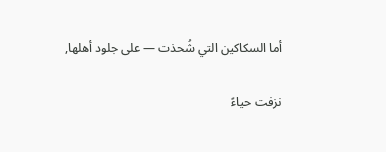أما السكاكين التي شُحذت — على جلود أهلها,

نزفت حياءً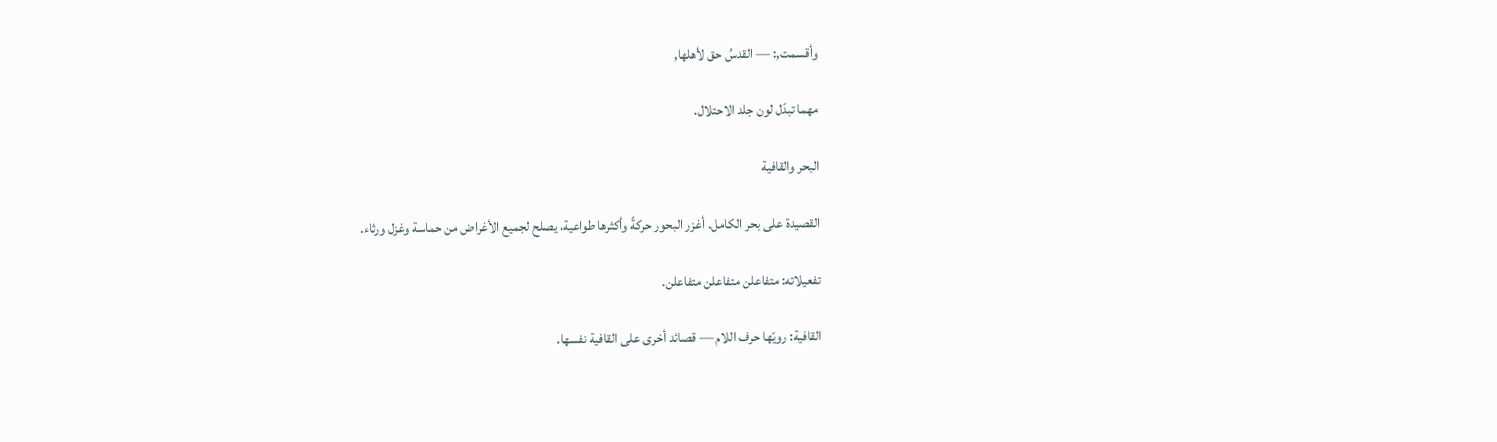وأقسمت,: — القدسُ حق لأهلها,

مهما تبدّل لون جلد الاحتلال.

البحر والقافية

القصيدة على بحر الكامل. أغزر البحور حركةً وأكثرها طواعية، يصلح لجميع الأغراض من حماسة وغزل ورثاء.

تفعيلاته: متفاعلن متفاعلن متفاعلن.

القافية: رويّها حرف اللام — قصائد أخرى على القافية نفسها.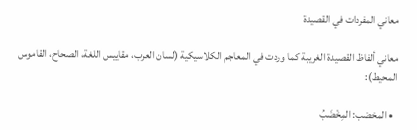معاني المفردات في القصيدة

معاني ألفاظ القصيدة الغريبة كما وردت في المعاجم الكلاسيكية (لسان العرب، مقاييس اللغة، الصحاح، القاموس المحيط):

  • المخضب: المِخْضَبُ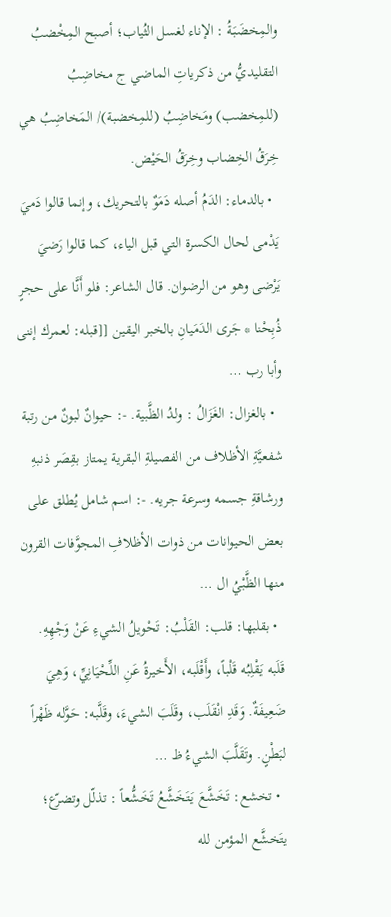والمِخضَبَةُ : الإناء لغسل الثُياب؛ أصبح المِخْضبُ التقليديُّ من ذكرياتِ الماضي ج مخاضِبُ (للمِخضب) ومَخاضِبُ (للمِخضبة)/ المَخاضِبُ هي خِرَقُ الخِضاب وخِرَقُ الحَيْض.
  • بالدماء: الدَمُ أصله دَمَوٌ بالتحريك، وإنما قالوا دَميَ يَدْمى لحال الكسرة التي قبل الياء، كما قالوا رَضيَ يَرْضى وهو من الرضوان. قال الشاعر: فلو أَنَّا على حجرٍ ذُبِحْنا * جَرى الدَمَيانِ بالخبر اليقين [[قبله: لعمرك إننى وأبا رب …
  • بالغزال: الغَزَالُ : ولدُ الظَّبية. -: حيوانٌ لبونٌ من رتبة شفعيَّةِ الأظلاف من الفصيلةِ البقرية يمتاز بقِصَر ذنبهِ ورشاقةِ جسمه وسرعة جريه. -: اسم شامل يُطلق على بعض الحيوانات من ذوات الأظلافِ المجوَّفات القرون منها الظَّبْيُ ال …
  • بقلبها: قلب: القَلْبُ: تَحْويلُ الشيءِ عَنْ وَجْهِهِ. قَلَبه يَقْلِبُه قَلْباً، وأَقْلَبه، الأَخيرةُ عَنِ اللِّحْيَانِيِّ، وَهِيَ ضَعِيفَةٌ. وَقَدِ انْقَلَب، وقَلَبَ الشيءَ، وقَلَّبه: حَوَّله ظَهْراً لبَطْنٍ. وتَقَلَّبَ الشيءُ ظ …
  • تخشع: تَخَشَّعَ يَتَخَشَّعُ تَخَشُّعاً : تذلّل وتضرّع؛ يتَخشَّع المؤمن لله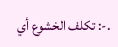.-: تكلف الخشوع أي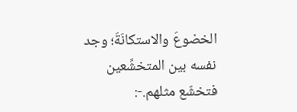الخضوعَ والاستكانَةَ؛ وجد نفسه بين المتخشِّعين فتخشّع مثلهم.-: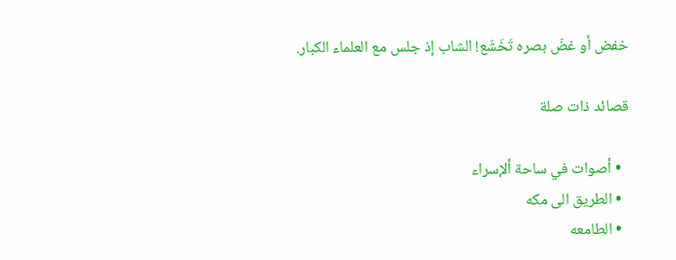خفض أو غضّ بصره تَخَشّع! الشاب إذ جلس مع العلماء الكبار.

قصائد ذات صلة

  • أصوات في ساحة ألإسراء
  • الطريق الى مكه
  • الطامعه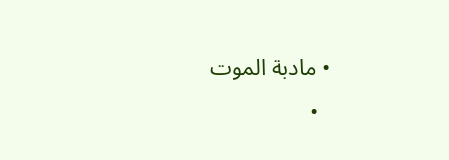• مادبة الموت
  •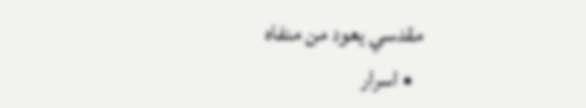مقدسي يعود من منفاه
  • اسرار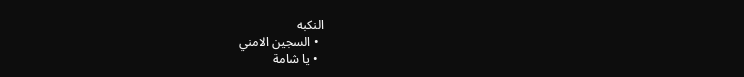النكبه
  • السجين الامني
  • يا شامة